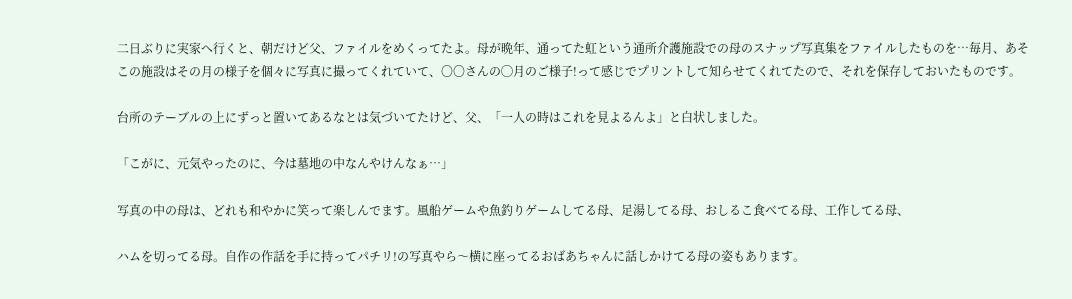二日ぶりに実家へ行くと、朝だけど父、ファイルをめくってたよ。母が晩年、通ってた虹という通所介護施設での母のスナップ写真集をファイルしたものを…毎月、あそこの施設はその月の様子を個々に写真に撮ってくれていて、〇〇さんの◯月のご様子!って感じでプリントして知らせてくれてたので、それを保存しておいたものです。

台所のテーブルの上にずっと置いてあるなとは気づいてたけど、父、「一人の時はこれを見よるんよ」と白状しました。

「こがに、元気やったのに、今は墓地の中なんやけんなぁ…」

写真の中の母は、どれも和やかに笑って楽しんでます。風船ゲームや魚釣りゲームしてる母、足湯してる母、おしるこ食べてる母、工作してる母、

ハムを切ってる母。自作の作話を手に持ってパチリ!の写真やら〜横に座ってるおばあちゃんに話しかけてる母の姿もあります。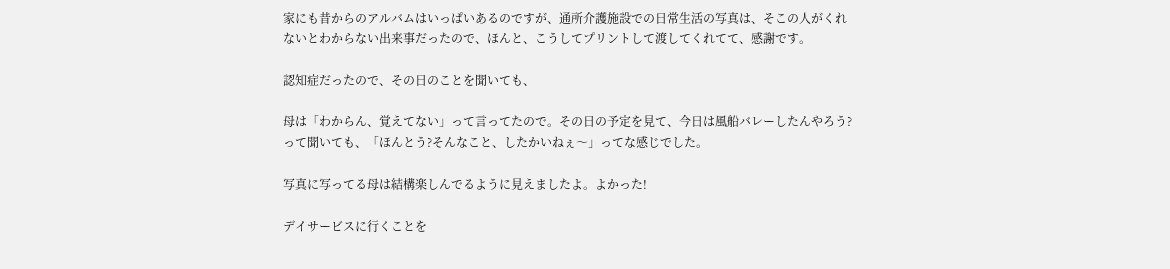家にも昔からのアルバムはいっぱいあるのですが、通所介護施設での日常生活の写真は、そこの人がくれないとわからない出来事だったので、ほんと、こうしてプリントして渡してくれてて、感謝です。

認知症だったので、その日のことを聞いても、

母は「わからん、覚えてない」って言ってたので。その日の予定を見て、今日は風船バレーしたんやろう?って聞いても、「ほんとう?そんなこと、したかいねぇ〜」ってな感じでした。

写真に写ってる母は結構楽しんでるように見えましたよ。よかった!

デイサービスに行くことを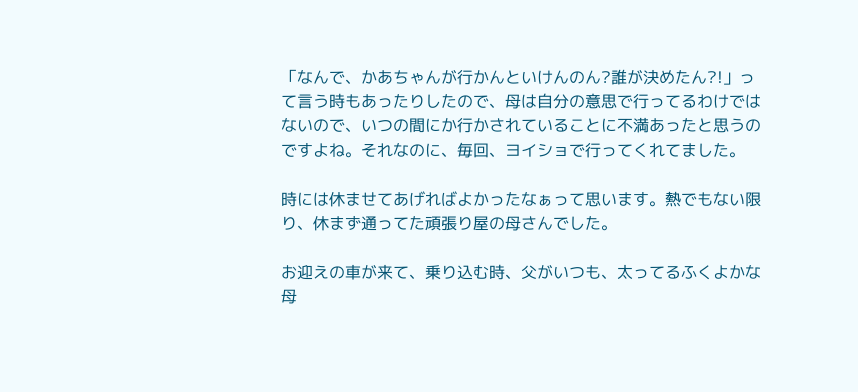「なんで、かあちゃんが行かんといけんのん?誰が決めたん?!」って言う時もあったりしたので、母は自分の意思で行ってるわけではないので、いつの間にか行かされていることに不満あったと思うのですよね。それなのに、毎回、ヨイショで行ってくれてました。

時には休ませてあげればよかったなぁって思います。熱でもない限り、休まず通ってた頑張り屋の母さんでした。

お迎えの車が来て、乗り込む時、父がいつも、太ってるふくよかな母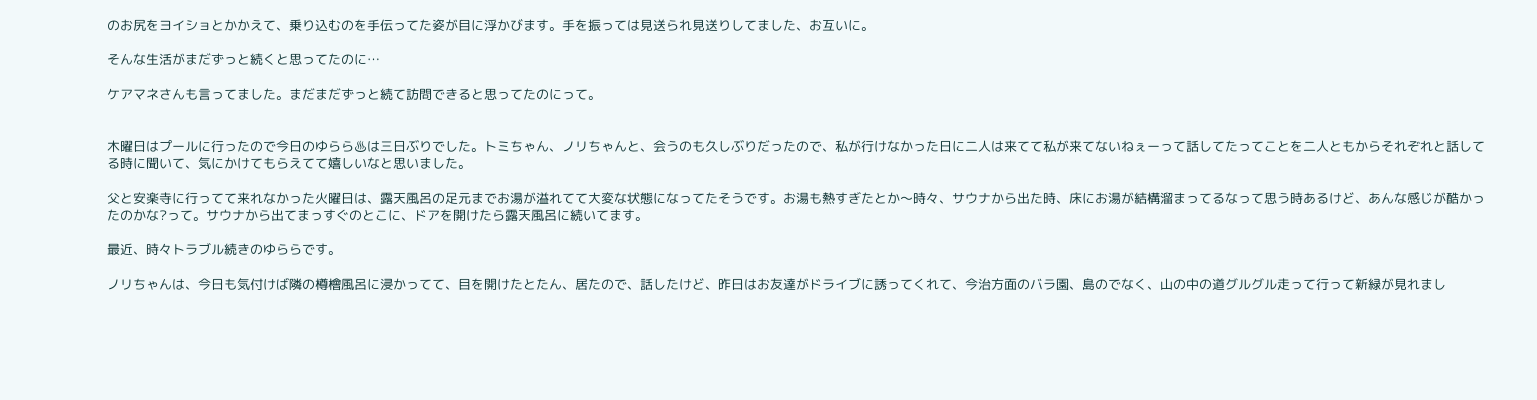のお尻をヨイショとかかえて、乗り込むのを手伝ってた姿が目に浮かびます。手を振っては見送られ見送りしてました、お互いに。

そんな生活がまだずっと続くと思ってたのに…

ケアマネさんも言ってました。まだまだずっと続て訪問できると思ってたのにって。


木曜日はプールに行ったので今日のゆらら♨は三日ぶりでした。トミちゃん、ノリちゃんと、会うのも久しぶりだったので、私が行けなかった日に二人は来てて私が来てないねぇーって話してたってことを二人ともからそれぞれと話してる時に聞いて、気にかけてもらえてて嬉しいなと思いました。

父と安楽寺に行ってて来れなかった火曜日は、露天風呂の足元までお湯が溢れてて大変な状態になってたそうです。お湯も熱すぎたとか〜時々、サウナから出た時、床にお湯が結構溜まってるなって思う時あるけど、あんな感じが酷かったのかな?って。サウナから出てまっすぐのとこに、ドアを開けたら露天風呂に続いてます。

最近、時々トラブル続きのゆららです。

ノリちゃんは、今日も気付けば隣の樽檜風呂に浸かってて、目を開けたとたん、居たので、話したけど、昨日はお友達がドライブに誘ってくれて、今治方面のバラ園、島のでなく、山の中の道グルグル走って行って新緑が見れまし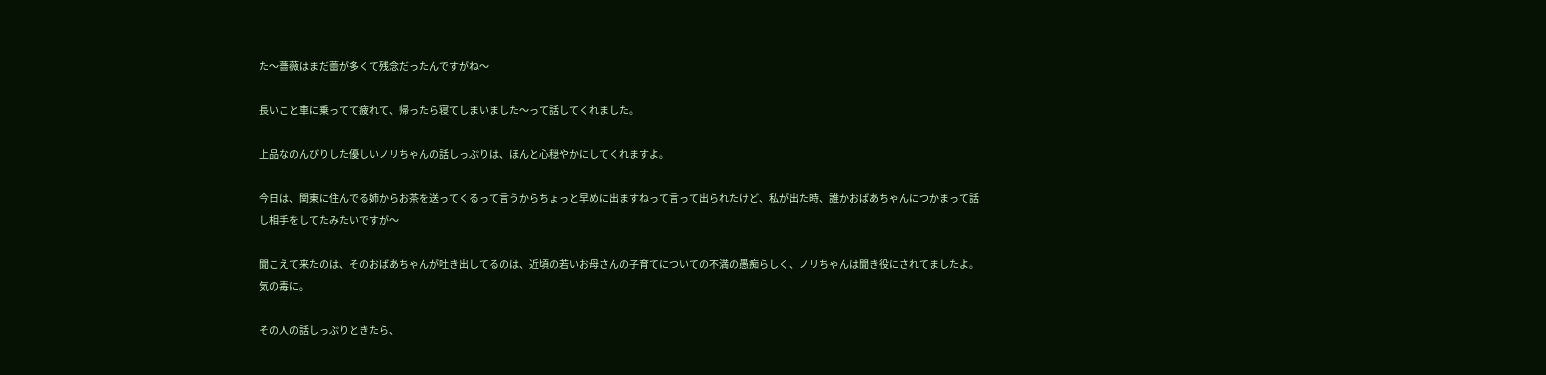た〜薔薇はまだ蕾が多くて残念だったんですがね〜

長いこと車に乗ってて疲れて、帰ったら寝てしまいました〜って話してくれました。

上品なのんびりした優しいノリちゃんの話しっぷりは、ほんと心穏やかにしてくれますよ。

今日は、関東に住んでる姉からお茶を送ってくるって言うからちょっと早めに出ますねって言って出られたけど、私が出た時、誰かおばあちゃんにつかまって話し相手をしてたみたいですが〜

聞こえて来たのは、そのおばあちゃんが吐き出してるのは、近頃の若いお母さんの子育てについての不満の愚痴らしく、ノリちゃんは聞き役にされてましたよ。気の毒に。

その人の話しっぷりときたら、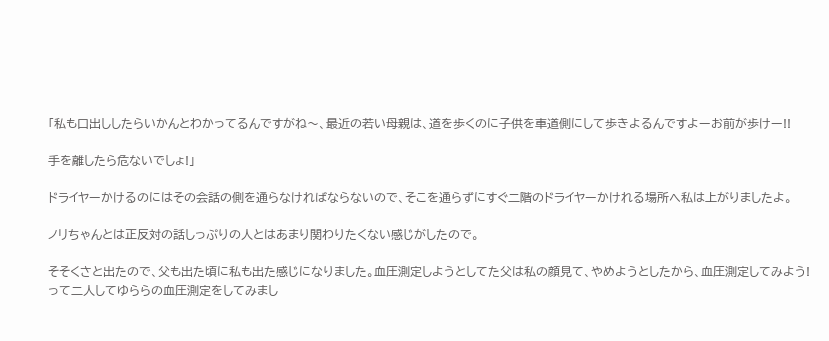「私も口出ししたらいかんとわかってるんですがね〜、最近の若い母親は、道を歩くのに子供を車道側にして歩きよるんですよーお前が歩けー!!

手を離したら危ないでしょ!」

ドライヤーかけるのにはその会話の側を通らなければならないので、そこを通らずにすぐ二階のドライヤーかけれる場所へ私は上がりましたよ。

ノリちゃんとは正反対の話しっぷりの人とはあまり関わりたくない感じがしたので。

そそくさと出たので、父も出た頃に私も出た感じになりました。血圧測定しようとしてた父は私の顔見て、やめようとしたから、血圧測定してみよう!って二人してゆららの血圧測定をしてみまし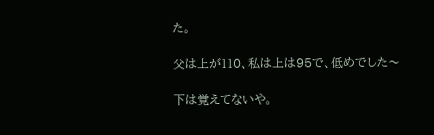た。

父は上が110、私は上は95で、低めでした〜

下は覚えてないや。